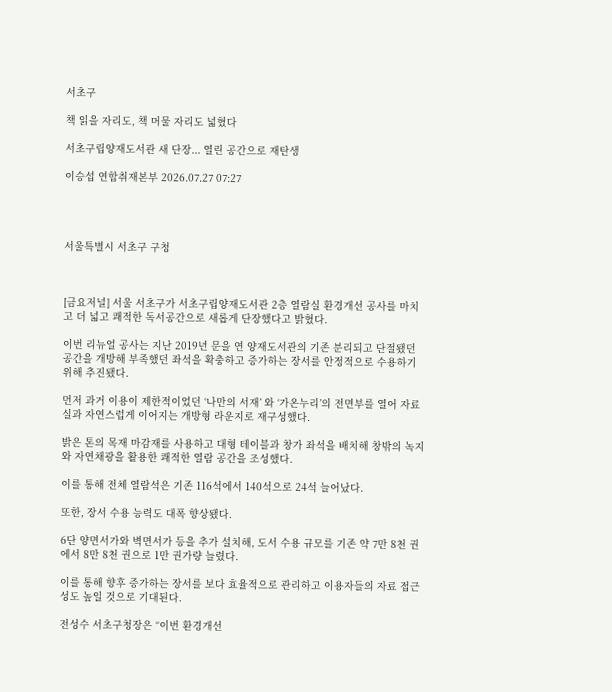서초구

책 읽을 자리도, 책 머물 자리도 넓혔다

서초구립양재도서관 새 단장... 열린 공간으로 재탄생

이승섭 연합취재본부 2026.07.27 07:27




서울특별시 서초구 구청



[금요저널] 서울 서초구가 서초구립양재도서관 2층 열람실 환경개선 공사를 마치고 더 넓고 쾌적한 독서공간으로 새롭게 단장했다고 밝혔다.

이번 리뉴얼 공사는 지난 2019년 문을 연 양재도서관의 기존 분리되고 단절됐던 공간을 개방해 부족했던 좌석을 확충하고 증가하는 장서를 안정적으로 수용하기 위해 추진됐다.

먼저 과거 이용이 제한적이었던 ‘나만의 서재’ 와 ‘가온누리’의 전면부를 열어 자료실과 자연스럽게 이어지는 개방형 라운지로 재구성했다.

밝은 톤의 목재 마감재를 사용하고 대형 테이블과 창가 좌석을 배치해 창밖의 녹지와 자연채광을 활용한 쾌적한 열람 공간을 조성했다.

이를 통해 전체 열람석은 기존 116석에서 140석으로 24석 늘어났다.

또한, 장서 수용 능력도 대폭 향상됐다.

6단 양면서가와 벽면서가 등을 추가 설치해, 도서 수용 규모를 기존 약 7만 8천 권에서 8만 8천 권으로 1만 권가량 늘렸다.

이를 통해 향후 증가하는 장서를 보다 효율적으로 관리하고 이용자들의 자료 접근성도 높일 것으로 기대된다.

전성수 서초구청장은 “이번 환경개선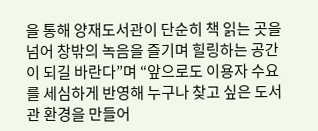을 통해 양재도서관이 단순히 책 읽는 곳을 넘어 창밖의 녹음을 즐기며 힐링하는 공간이 되길 바란다”며 “앞으로도 이용자 수요를 세심하게 반영해 누구나 찾고 싶은 도서관 환경을 만들어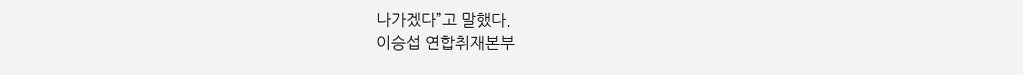나가겠다”고 말했다.
이승섭 연합취재본부